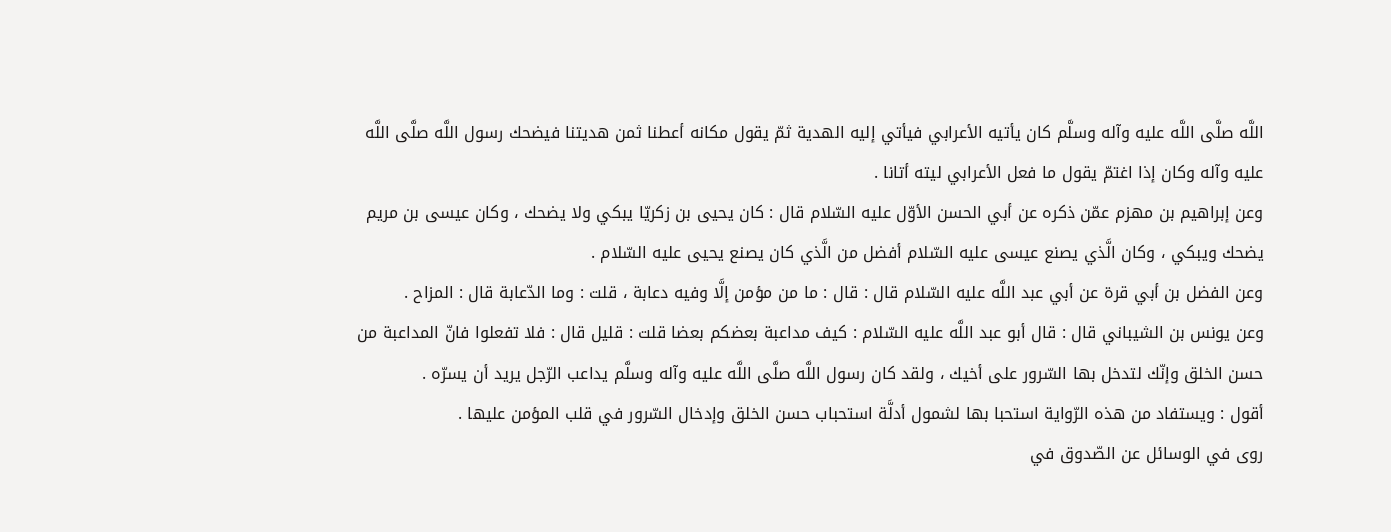اللَّه صلَّى اللَّه عليه وآله وسلَّم كان يأتيه الأعرابي فيأتي إليه الهدية ثمّ يقول مكانه أعطنا ثمن هديتنا فيضحك رسول اللَّه صلَّى اللَّه عليه وآله وكان إذا اغتمّ يقول ما فعل الأعرابي ليته أتانا .
وعن إبراهيم بن مهزم عمّن ذكره عن أبي الحسن الأوّل عليه السّلام قال : كان يحيى بن زكريّا يبكي ولا يضحك ، وكان عيسى بن مريم يضحك ويبكي ، وكان الَّذي يصنع عيسى عليه السّلام أفضل من الَّذي كان يصنع يحيى عليه السّلام .
وعن الفضل بن أبي قرة عن أبي عبد اللَّه عليه السّلام قال : قال : ما من مؤمن إلَّا وفيه دعابة ، قلت : وما الدّعابة قال : المزاح .
وعن يونس بن الشيباني قال : قال أبو عبد اللَّه عليه السّلام : كيف مداعبة بعضكم بعضا قلت : قليل قال : فلا تفعلوا فانّ المداعبة من حسن الخلق وإنّك لتدخل بها السّرور على أخيك ، ولقد كان رسول اللَّه صلَّى اللَّه عليه وآله وسلَّم يداعب الرّجل يريد أن يسرّه .
أقول : ويستفاد من هذه الرّواية استحبا بها لشمول أدلَّة استحباب حسن الخلق وإدخال السّرور في قلب المؤمن عليها .
روى في الوسائل عن الصّدوق في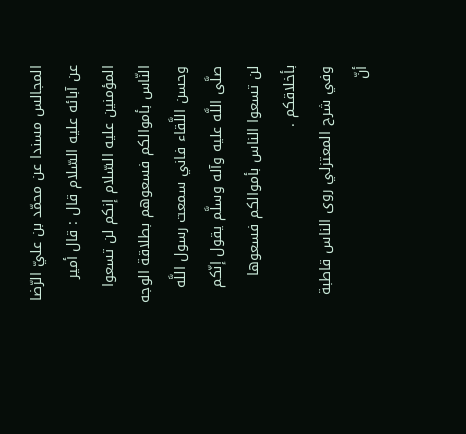المجالس مسندا عن محمّد بن عليّ الرّضا عن آبائه عليه السّلام قال : قال أمير المؤمنين عليه السّلام إنكم لن تسعوا النّاس بأموالكم فسعوهم بطلاقة الوجه وحسن اللَّقاء فاني سمعت رسول اللَّه صلَّى اللَّه عليه وآله وسلَّم يقول إنّكم لن تسعوا الناس بأموالكم فسعوها بأخلاقكم .
وفي شرح المعتزلي روى الناس قاطبة أنّ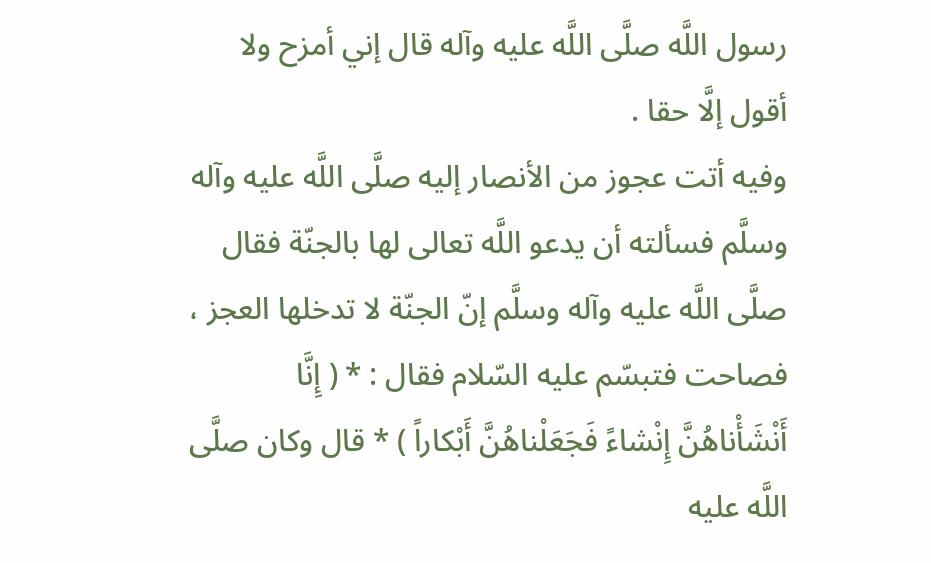رسول اللَّه صلَّى اللَّه عليه وآله قال إني أمزح ولا أقول إلَّا حقا .
وفيه أتت عجوز من الأنصار إليه صلَّى اللَّه عليه وآله وسلَّم فسألته أن يدعو اللَّه تعالى لها بالجنّة فقال صلَّى اللَّه عليه وآله وسلَّم إنّ الجنّة لا تدخلها العجز ، فصاحت فتبسّم عليه السّلام فقال : * ( إِنَّا أَنْشَأْناهُنَّ إِنْشاءً فَجَعَلْناهُنَّ أَبْكاراً ) * قال وكان صلَّى اللَّه عليه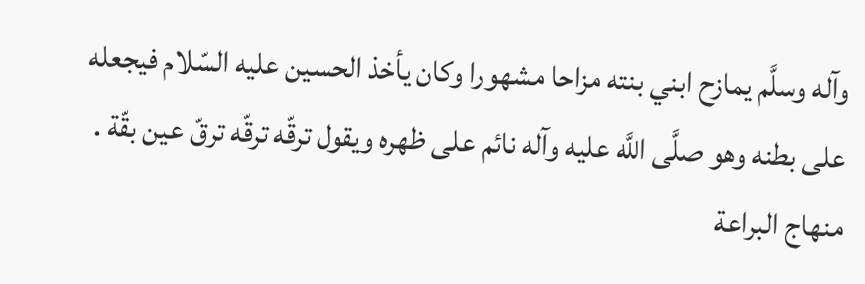وآله وسلَّم يمازح ابني بنته مزاحا مشهورا وكان يأخذ الحسين عليه السّلام فيجعله على بطنه وهو صلَّى اللَّه عليه وآله نائم على ظهره ويقول ترقّه ترقّه ترقّ عين بقّة .
منهاج البراعة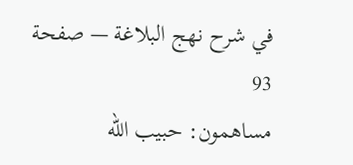في شرح نهج البلاغة — صفحة 93
مساهمون: حبيب الله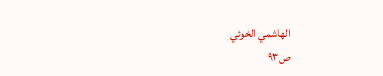الهاشمي الخوئي
ص٩٣